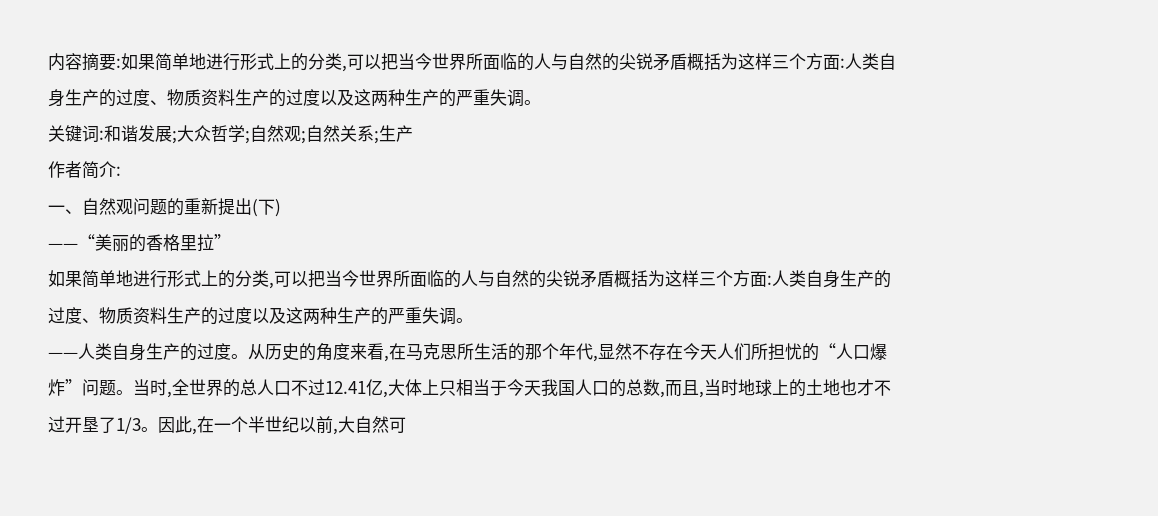内容摘要:如果简单地进行形式上的分类,可以把当今世界所面临的人与自然的尖锐矛盾概括为这样三个方面:人类自身生产的过度、物质资料生产的过度以及这两种生产的严重失调。
关键词:和谐发展;大众哲学;自然观;自然关系;生产
作者简介:
一、自然观问题的重新提出(下)
——“美丽的香格里拉”
如果简单地进行形式上的分类,可以把当今世界所面临的人与自然的尖锐矛盾概括为这样三个方面:人类自身生产的过度、物质资料生产的过度以及这两种生产的严重失调。
——人类自身生产的过度。从历史的角度来看,在马克思所生活的那个年代,显然不存在今天人们所担忧的“人口爆炸”问题。当时,全世界的总人口不过12.41亿,大体上只相当于今天我国人口的总数,而且,当时地球上的土地也才不过开垦了1/3。因此,在一个半世纪以前,大自然可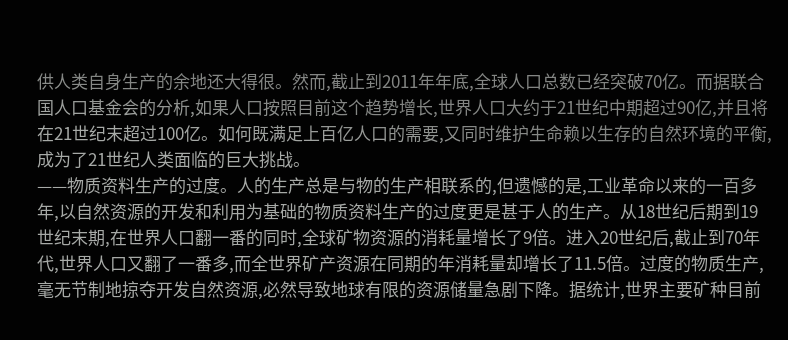供人类自身生产的余地还大得很。然而,截止到2011年年底,全球人口总数已经突破70亿。而据联合国人口基金会的分析,如果人口按照目前这个趋势增长,世界人口大约于21世纪中期超过90亿,并且将在21世纪末超过100亿。如何既满足上百亿人口的需要,又同时维护生命赖以生存的自然环境的平衡,成为了21世纪人类面临的巨大挑战。
——物质资料生产的过度。人的生产总是与物的生产相联系的,但遗憾的是,工业革命以来的一百多年,以自然资源的开发和利用为基础的物质资料生产的过度更是甚于人的生产。从18世纪后期到19世纪末期,在世界人口翻一番的同时,全球矿物资源的消耗量增长了9倍。进入20世纪后,截止到70年代,世界人口又翻了一番多,而全世界矿产资源在同期的年消耗量却增长了11.5倍。过度的物质生产,毫无节制地掠夺开发自然资源,必然导致地球有限的资源储量急剧下降。据统计,世界主要矿种目前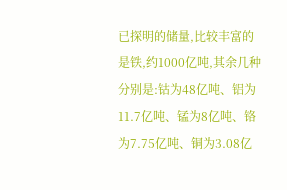已探明的储量,比较丰富的是铁,约1000亿吨,其余几种分别是:钴为48亿吨、铝为11.7亿吨、锰为8亿吨、铬为7.75亿吨、铜为3.08亿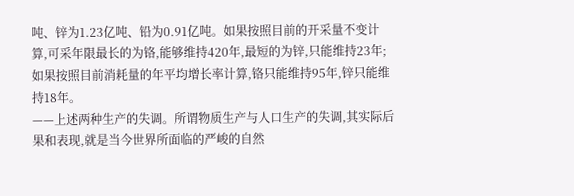吨、锌为1.23亿吨、铅为0.91亿吨。如果按照目前的开采量不变计算,可采年限最长的为铬,能够维持420年,最短的为锌,只能维持23年;如果按照目前消耗量的年平均增长率计算,铬只能维持95年,锌只能维持18年。
——上述两种生产的失调。所谓物质生产与人口生产的失调,其实际后果和表现,就是当今世界所面临的严峻的自然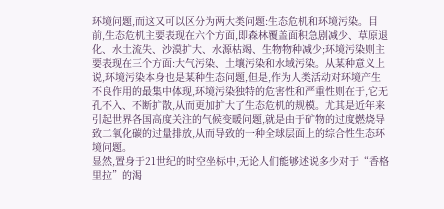环境问题,而这又可以区分为两大类问题:生态危机和环境污染。目前,生态危机主要表现在六个方面,即森林覆盖面积急剧减少、草原退化、水土流失、沙漠扩大、水源枯竭、生物物种减少;环境污染则主要表现在三个方面:大气污染、土壤污染和水域污染。从某种意义上说,环境污染本身也是某种生态问题,但是,作为人类活动对环境产生不良作用的最集中体现,环境污染独特的危害性和严重性则在于,它无孔不入、不断扩散,从而更加扩大了生态危机的规模。尤其是近年来引起世界各国高度关注的气候变暖问题,就是由于矿物的过度燃烧导致二氧化碳的过量排放,从而导致的一种全球层面上的综合性生态环境问题。
显然,置身于21世纪的时空坐标中,无论人们能够述说多少对于“香格里拉”的渴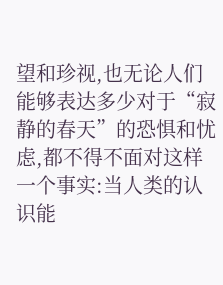望和珍视,也无论人们能够表达多少对于“寂静的春天”的恐惧和忧虑,都不得不面对这样一个事实:当人类的认识能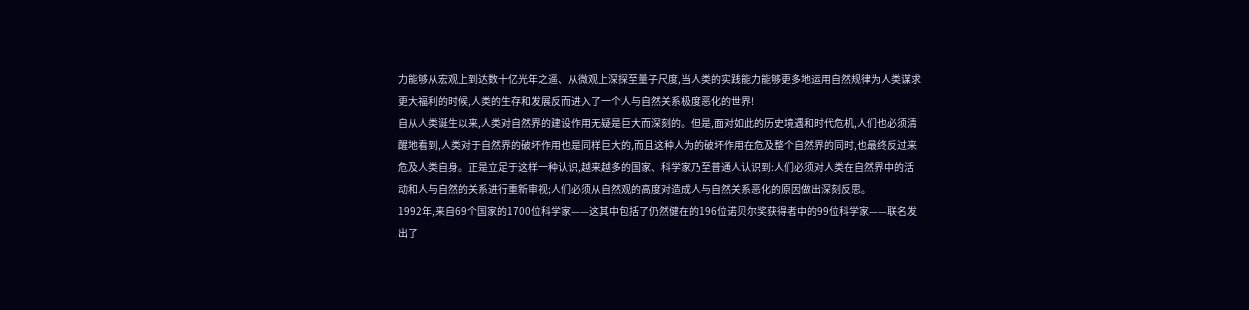力能够从宏观上到达数十亿光年之遥、从微观上深探至量子尺度,当人类的实践能力能够更多地运用自然规律为人类谋求更大福利的时候,人类的生存和发展反而进入了一个人与自然关系极度恶化的世界!
自从人类诞生以来,人类对自然界的建设作用无疑是巨大而深刻的。但是,面对如此的历史境遇和时代危机,人们也必须清醒地看到,人类对于自然界的破坏作用也是同样巨大的,而且这种人为的破坏作用在危及整个自然界的同时,也最终反过来危及人类自身。正是立足于这样一种认识,越来越多的国家、科学家乃至普通人认识到:人们必须对人类在自然界中的活动和人与自然的关系进行重新审视;人们必须从自然观的高度对造成人与自然关系恶化的原因做出深刻反思。
1992年,来自69个国家的1700位科学家——这其中包括了仍然健在的196位诺贝尔奖获得者中的99位科学家——联名发出了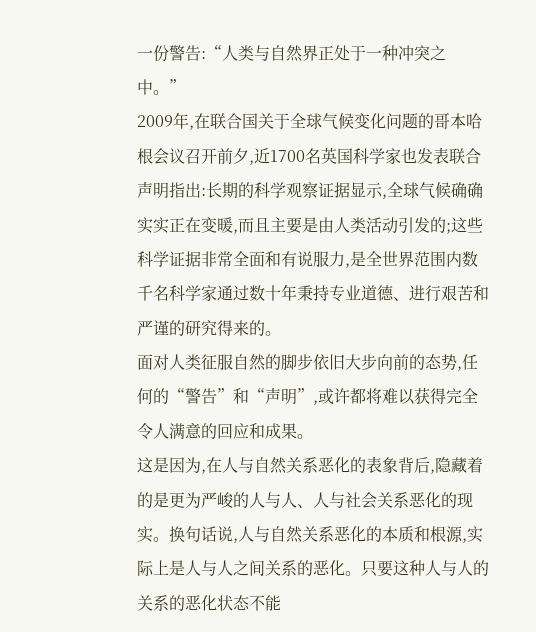一份警告:“人类与自然界正处于一种冲突之中。”
2009年,在联合国关于全球气候变化问题的哥本哈根会议召开前夕,近1700名英国科学家也发表联合声明指出:长期的科学观察证据显示,全球气候确确实实正在变暖,而且主要是由人类活动引发的;这些科学证据非常全面和有说服力,是全世界范围内数千名科学家通过数十年秉持专业道德、进行艰苦和严谨的研究得来的。
面对人类征服自然的脚步依旧大步向前的态势,任何的“警告”和“声明”,或许都将难以获得完全令人满意的回应和成果。
这是因为,在人与自然关系恶化的表象背后,隐藏着的是更为严峻的人与人、人与社会关系恶化的现实。换句话说,人与自然关系恶化的本质和根源,实际上是人与人之间关系的恶化。只要这种人与人的关系的恶化状态不能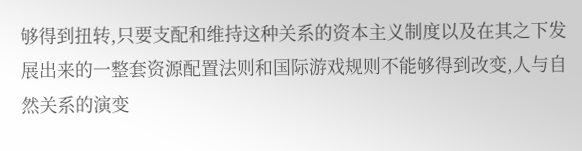够得到扭转,只要支配和维持这种关系的资本主义制度以及在其之下发展出来的一整套资源配置法则和国际游戏规则不能够得到改变,人与自然关系的演变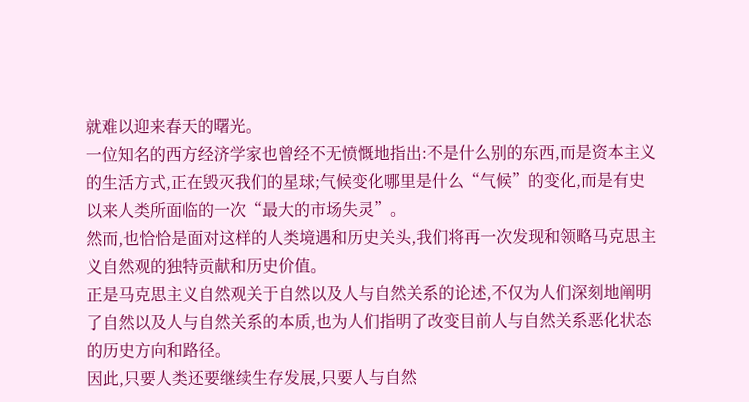就难以迎来春天的曙光。
一位知名的西方经济学家也曾经不无愤慨地指出:不是什么别的东西,而是资本主义的生活方式,正在毁灭我们的星球;气候变化哪里是什么“气候”的变化,而是有史以来人类所面临的一次“最大的市场失灵”。
然而,也恰恰是面对这样的人类境遇和历史关头,我们将再一次发现和领略马克思主义自然观的独特贡献和历史价值。
正是马克思主义自然观关于自然以及人与自然关系的论述,不仅为人们深刻地阐明了自然以及人与自然关系的本质,也为人们指明了改变目前人与自然关系恶化状态的历史方向和路径。
因此,只要人类还要继续生存发展,只要人与自然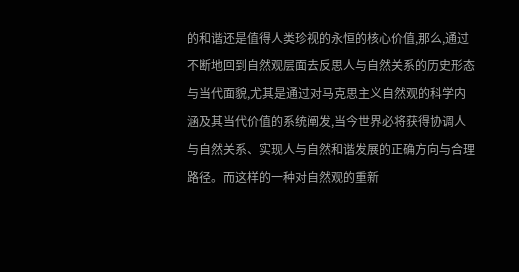的和谐还是值得人类珍视的永恒的核心价值,那么,通过不断地回到自然观层面去反思人与自然关系的历史形态与当代面貌,尤其是通过对马克思主义自然观的科学内涵及其当代价值的系统阐发,当今世界必将获得协调人与自然关系、实现人与自然和谐发展的正确方向与合理路径。而这样的一种对自然观的重新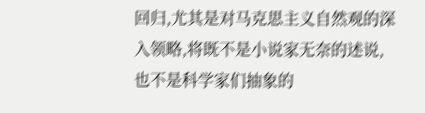回归,尤其是对马克思主义自然观的深入领略,将既不是小说家无奈的述说,也不是科学家们抽象的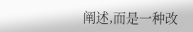阐述,而是一种改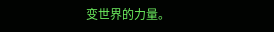变世界的力量。